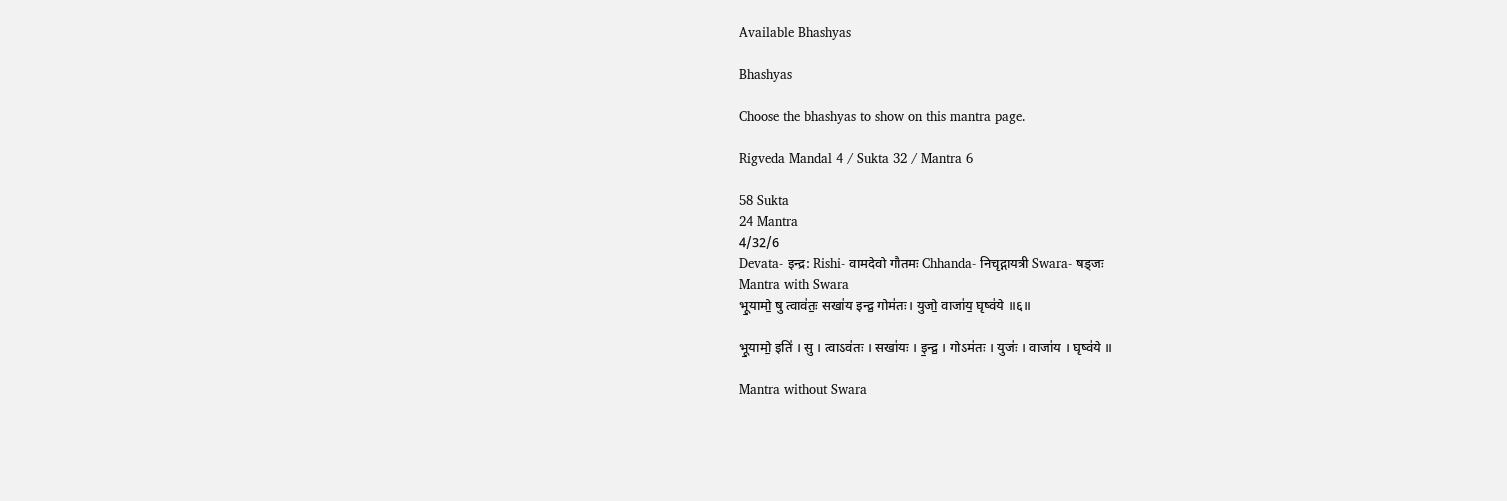Available Bhashyas

Bhashyas

Choose the bhashyas to show on this mantra page.

Rigveda Mandal 4 / Sukta 32 / Mantra 6

58 Sukta
24 Mantra
4/32/6
Devata- इन्द्र: Rishi- वामदेवो गौतमः Chhanda- निचृद्गायत्री Swara- षड्जः
Mantra with Swara
भू॒यामो॒ षु त्वाव॑तः॒ सखा॑य इन्द्र॒ गोम॑तः। युजो॒ वाजा॑य॒ घृष्व॑ये ॥६॥

भू॒यामो॒ इति॑ । सु । त्वाऽव॑तः । सखा॑यः । इ॒न्द्र॒ । गोऽम॑तः । युजः॑ । वाजा॑य । घृष्व॑ये ॥

Mantra without Swara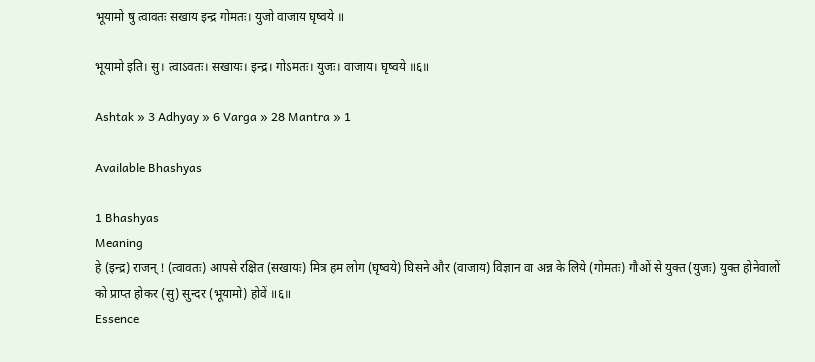भूयामो षु त्वावतः सखाय इन्द्र गोमतः। युजो वाजाय घृष्वये ॥

भूयामो इति। सु। त्वाऽवतः। सखायः। इन्द्र। गोऽमतः। युजः। वाजाय। घृष्वये ॥६॥

Ashtak » 3 Adhyay » 6 Varga » 28 Mantra » 1

Available Bhashyas

1 Bhashyas
Meaning
हे (इन्द्र) राजन् ! (त्वावतः) आपसे रक्षित (सखायः) मित्र हम लोग (घृष्वये) घिसने और (वाजाय) विज्ञान वा अन्न के लिये (गोमतः) गौओं से युक्त (युजः) युक्त होनेवालों को प्राप्त होकर (सु) सुन्दर (भूयामो) होवें ॥६॥
Essence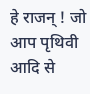हे राजन् ! जो आप पृथिवी आदि से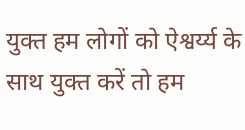युक्त हम लोगों को ऐश्वर्य्य के साथ युक्त करें तो हम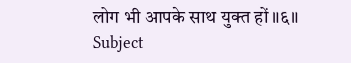लोग भी आपके साथ युक्त हों ॥६॥
Subject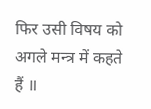फिर उसी विषय को अगले मन्त्र में कहते हैं ॥